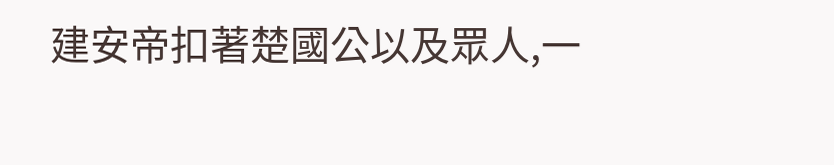建安帝扣著楚國公以及眾人,一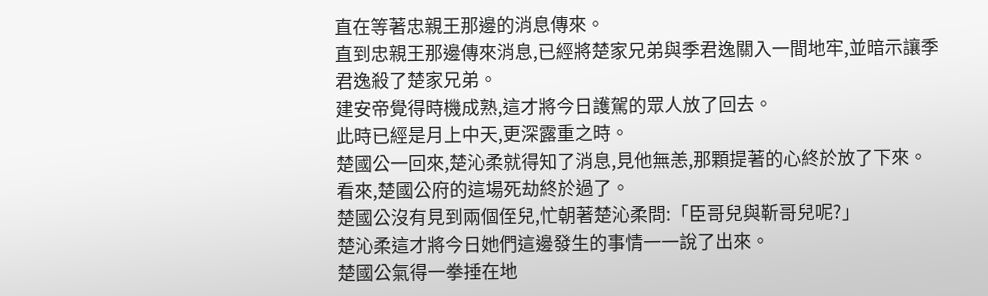直在等著忠親王那邊的消息傳來。
直到忠親王那邊傳來消息,已經將楚家兄弟與季君逸關入一間地牢,並暗示讓季君逸殺了楚家兄弟。
建安帝覺得時機成熟,這才將今日護駕的眾人放了回去。
此時已經是月上中天,更深露重之時。
楚國公一回來,楚沁柔就得知了消息,見他無恙,那顆提著的心終於放了下來。
看來,楚國公府的這場死劫終於過了。
楚國公沒有見到兩個侄兒,忙朝著楚沁柔問:「臣哥兒與靳哥兒呢?」
楚沁柔這才將今日她們這邊發生的事情一一說了出來。
楚國公氣得一拳捶在地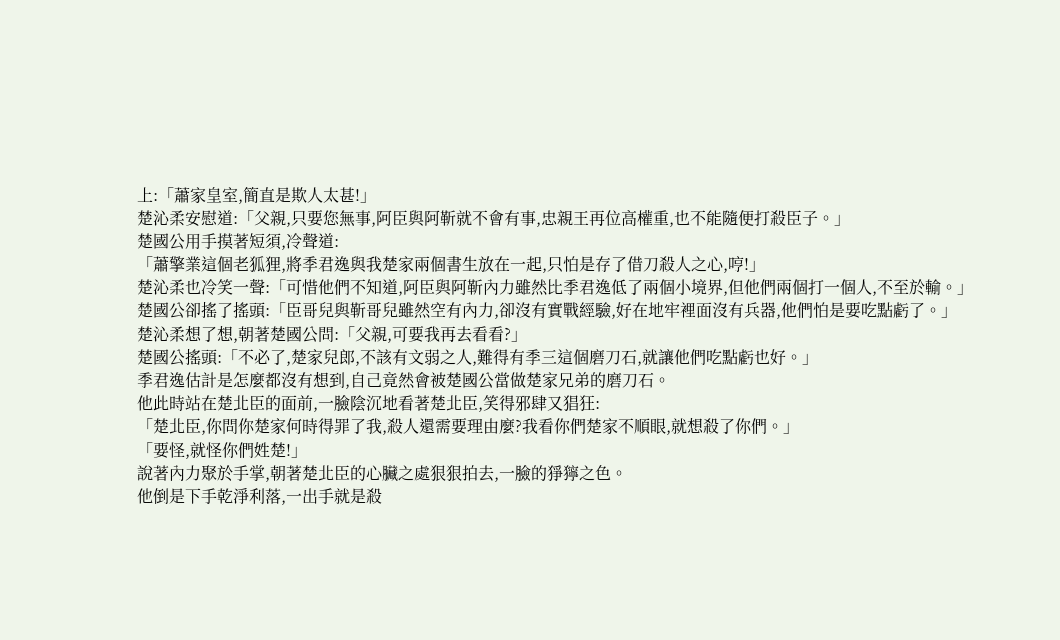上:「蕭家皇室,簡直是欺人太甚!」
楚沁柔安慰道:「父親,只要您無事,阿臣與阿靳就不會有事,忠親王再位高權重,也不能隨便打殺臣子。」
楚國公用手摸著短須,冷聲道:
「蕭擎業這個老狐狸,將季君逸與我楚家兩個書生放在一起,只怕是存了借刀殺人之心,哼!」
楚沁柔也冷笑一聲:「可惜他們不知道,阿臣與阿靳內力雖然比季君逸低了兩個小境界,但他們兩個打一個人,不至於輸。」
楚國公卻搖了搖頭:「臣哥兒與靳哥兒雖然空有內力,卻沒有實戰經驗,好在地牢裡面沒有兵器,他們怕是要吃點虧了。」
楚沁柔想了想,朝著楚國公問:「父親,可要我再去看看?」
楚國公搖頭:「不必了,楚家兒郎,不該有文弱之人,難得有季三這個磨刀石,就讓他們吃點虧也好。」
季君逸估計是怎麼都沒有想到,自己竟然會被楚國公當做楚家兄弟的磨刀石。
他此時站在楚北臣的面前,一臉陰沉地看著楚北臣,笑得邪肆又猖狂:
「楚北臣,你問你楚家何時得罪了我,殺人還需要理由麼?我看你們楚家不順眼,就想殺了你們。」
「要怪,就怪你們姓楚!」
說著內力聚於手掌,朝著楚北臣的心臟之處狠狠拍去,一臉的猙獰之色。
他倒是下手乾淨利落,一出手就是殺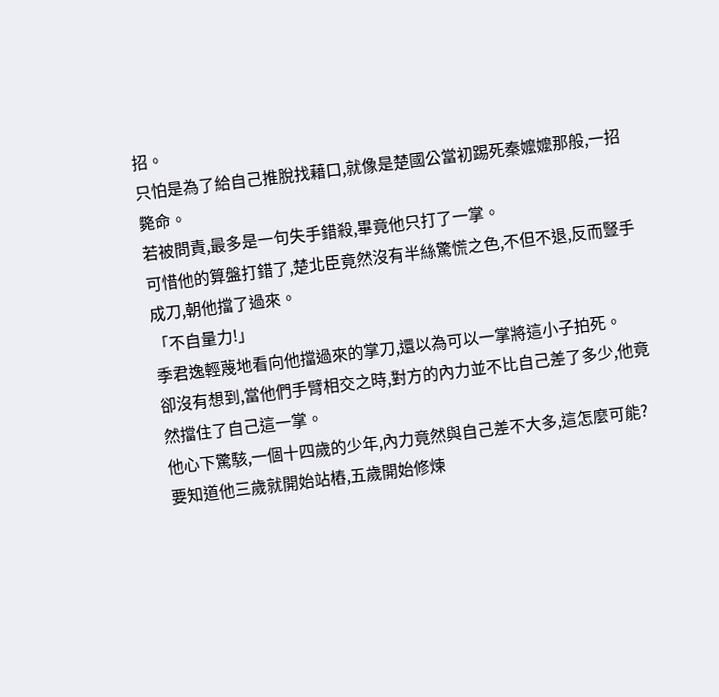招。
只怕是為了給自己推脫找藉口,就像是楚國公當初踢死秦嬤嬤那般,一招斃命。
若被問責,最多是一句失手錯殺,畢竟他只打了一掌。
可惜他的算盤打錯了,楚北臣竟然沒有半絲驚慌之色,不但不退,反而豎手成刀,朝他擋了過來。
「不自量力!」
季君逸輕蔑地看向他擋過來的掌刀,還以為可以一掌將這小子拍死。
卻沒有想到,當他們手臂相交之時,對方的內力並不比自己差了多少,他竟然擋住了自己這一掌。
他心下驚駭,一個十四歲的少年,內力竟然與自己差不大多,這怎麼可能?
要知道他三歲就開始站樁,五歲開始修煉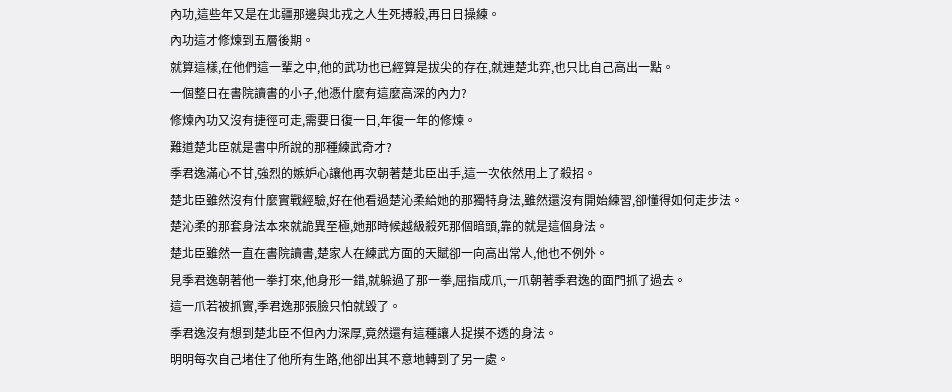內功,這些年又是在北疆那邊與北戎之人生死搏殺,再日日操練。
內功這才修煉到五層後期。
就算這樣,在他們這一輩之中,他的武功也已經算是拔尖的存在,就連楚北弈,也只比自己高出一點。
一個整日在書院讀書的小子,他憑什麼有這麼高深的內力?
修煉內功又沒有捷徑可走,需要日復一日,年復一年的修煉。
難道楚北臣就是書中所說的那種練武奇才?
季君逸滿心不甘,強烈的嫉妒心讓他再次朝著楚北臣出手,這一次依然用上了殺招。
楚北臣雖然沒有什麼實戰經驗,好在他看過楚沁柔給她的那獨特身法,雖然還沒有開始練習,卻懂得如何走步法。
楚沁柔的那套身法本來就詭異至極,她那時候越級殺死那個暗頭,靠的就是這個身法。
楚北臣雖然一直在書院讀書,楚家人在練武方面的天賦卻一向高出常人,他也不例外。
見季君逸朝著他一拳打來,他身形一錯,就躲過了那一拳,屈指成爪,一爪朝著季君逸的面門抓了過去。
這一爪若被抓實,季君逸那張臉只怕就毀了。
季君逸沒有想到楚北臣不但內力深厚,竟然還有這種讓人捉摸不透的身法。
明明每次自己堵住了他所有生路,他卻出其不意地轉到了另一處。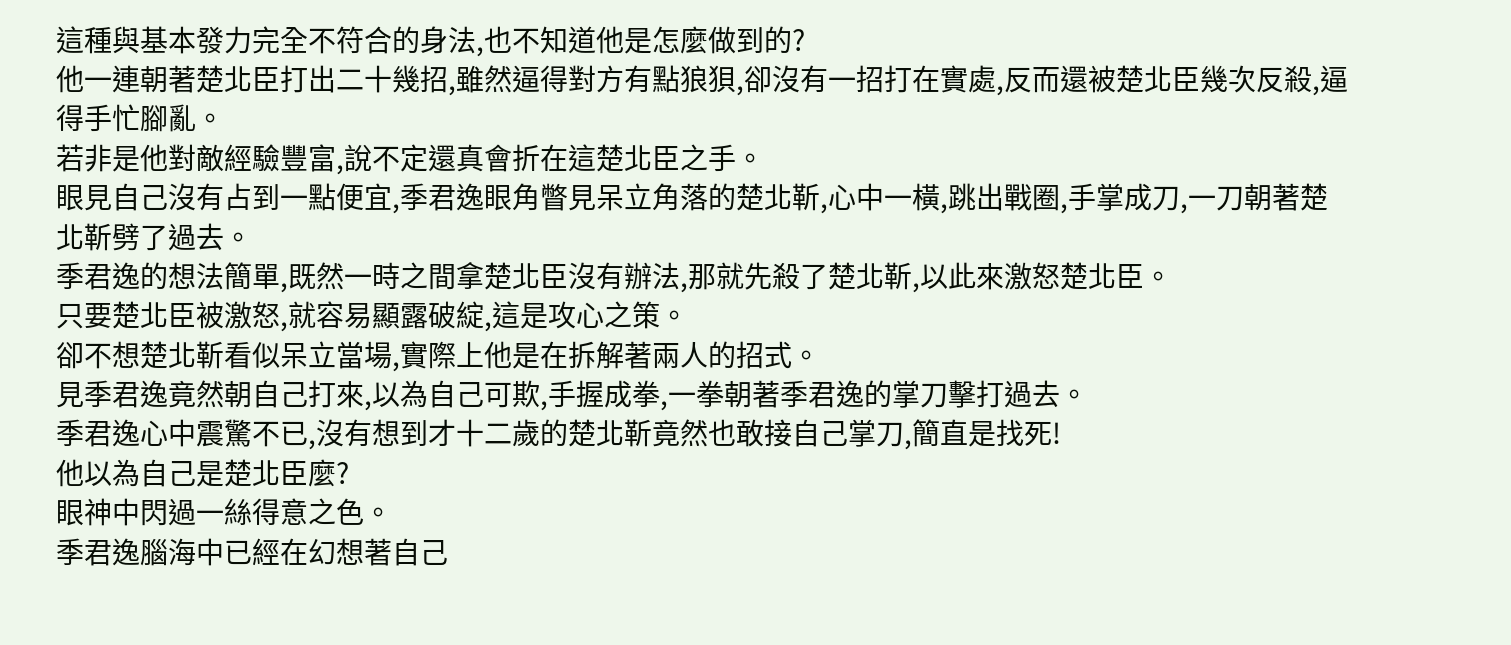這種與基本發力完全不符合的身法,也不知道他是怎麼做到的?
他一連朝著楚北臣打出二十幾招,雖然逼得對方有點狼狽,卻沒有一招打在實處,反而還被楚北臣幾次反殺,逼得手忙腳亂。
若非是他對敵經驗豐富,說不定還真會折在這楚北臣之手。
眼見自己沒有占到一點便宜,季君逸眼角瞥見呆立角落的楚北靳,心中一橫,跳出戰圈,手掌成刀,一刀朝著楚北靳劈了過去。
季君逸的想法簡單,既然一時之間拿楚北臣沒有辦法,那就先殺了楚北靳,以此來激怒楚北臣。
只要楚北臣被激怒,就容易顯露破綻,這是攻心之策。
卻不想楚北靳看似呆立當場,實際上他是在拆解著兩人的招式。
見季君逸竟然朝自己打來,以為自己可欺,手握成拳,一拳朝著季君逸的掌刀擊打過去。
季君逸心中震驚不已,沒有想到才十二歲的楚北靳竟然也敢接自己掌刀,簡直是找死!
他以為自己是楚北臣麼?
眼神中閃過一絲得意之色。
季君逸腦海中已經在幻想著自己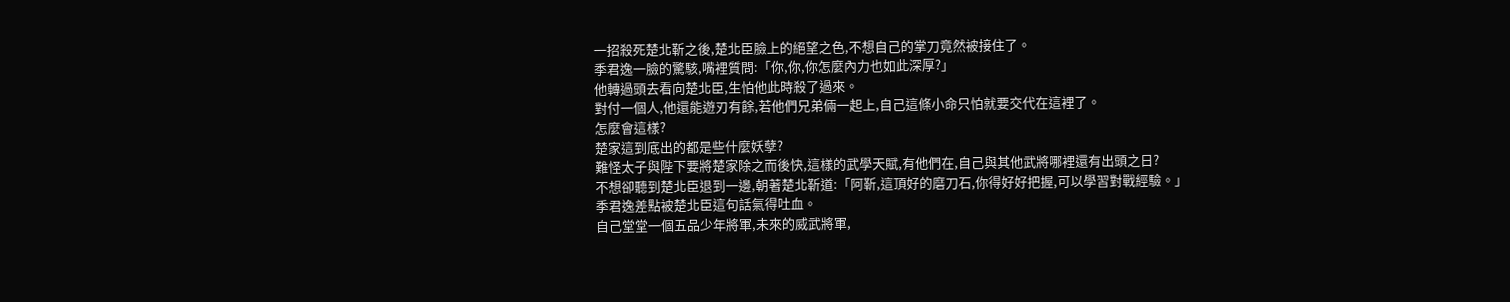一招殺死楚北靳之後,楚北臣臉上的絕望之色,不想自己的掌刀竟然被接住了。
季君逸一臉的驚駭,嘴裡質問:「你,你,你怎麼內力也如此深厚?」
他轉過頭去看向楚北臣,生怕他此時殺了過來。
對付一個人,他還能遊刃有餘,若他們兄弟倆一起上,自己這條小命只怕就要交代在這裡了。
怎麼會這樣?
楚家這到底出的都是些什麼妖孽?
難怪太子與陛下要將楚家除之而後快,這樣的武學天賦,有他們在,自己與其他武將哪裡還有出頭之日?
不想卻聽到楚北臣退到一邊,朝著楚北靳道:「阿靳,這頂好的磨刀石,你得好好把握,可以學習對戰經驗。」
季君逸差點被楚北臣這句話氣得吐血。
自己堂堂一個五品少年將軍,未來的威武將軍,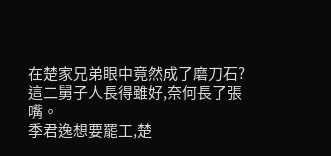在楚家兄弟眼中竟然成了磨刀石?
這二舅子人長得雖好,奈何長了張嘴。
季君逸想要罷工,楚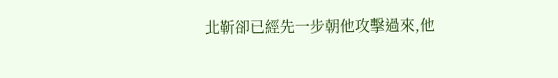北靳卻已經先一步朝他攻擊過來,他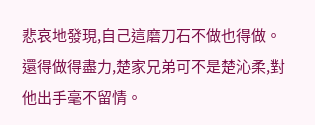悲哀地發現,自己這磨刀石不做也得做。
還得做得盡力,楚家兄弟可不是楚沁柔,對他出手毫不留情。